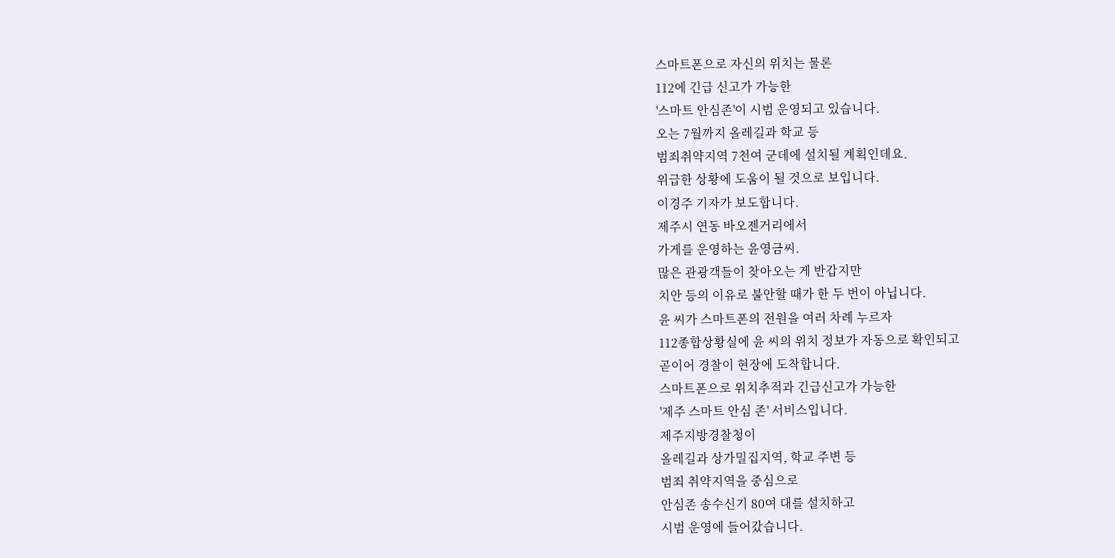스마트폰으로 자신의 위치는 물론
112에 긴급 신고가 가능한
'스마트 안심존'이 시범 운영되고 있습니다.
오는 7월까지 올레길과 학교 등
범죄취약지역 7천여 군데에 설치될 계획인데요.
위급한 상황에 도움이 될 것으로 보입니다.
이경주 기자가 보도합니다.
제주시 연동 바오젠거리에서
가게를 운영하는 윤영금씨.
많은 관광객들이 찾아오는 게 반갑지만
치안 등의 이유로 불안할 때가 한 두 번이 아닙니다.
윤 씨가 스마트폰의 전원을 여러 차례 누르자
112종합상황실에 윤 씨의 위치 정보가 자동으로 확인되고
곧이어 경찰이 현장에 도착합니다.
스마트폰으로 위치추적과 긴급신고가 가능한
'제주 스마트 안심 존' 서비스입니다.
제주지방경찰청이
올레길과 상가밀집지역, 학교 주변 등
범죄 취약지역을 중심으로
안심존 송수신기 80여 대를 설치하고
시범 운영에 들어갔습니다.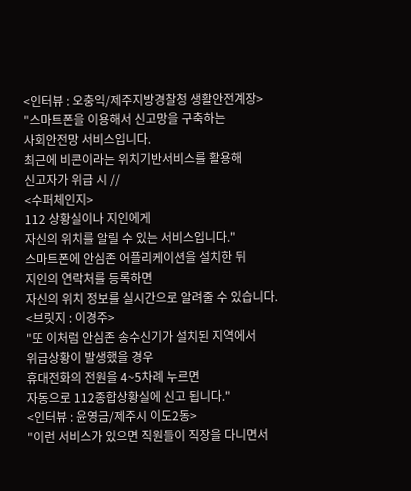<인터뷰 : 오충익/제주지방경찰청 생활안전계장>
"스마트폰을 이용해서 신고망을 구축하는
사회안전망 서비스입니다.
최근에 비콘이라는 위치기반서비스를 활용해
신고자가 위급 시 //
<수퍼체인지>
112 상황실이나 지인에게
자신의 위치를 알릴 수 있는 서비스입니다."
스마트폰에 안심존 어플리케이션을 설치한 뒤
지인의 연락처를 등록하면
자신의 위치 정보를 실시간으로 알려줄 수 있습니다.
<브릿지 : 이경주>
"또 이처럼 안심존 송수신기가 설치된 지역에서
위급상황이 발생했을 경우
휴대전화의 전원을 4~5차례 누르면
자동으로 112종합상황실에 신고 됩니다."
<인터뷰 : 윤영금/제주시 이도2동>
"이런 서비스가 있으면 직원들이 직장을 다니면서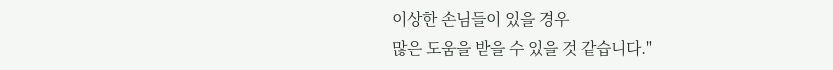이상한 손님들이 있을 경우
많은 도움을 받을 수 있을 것 같습니다."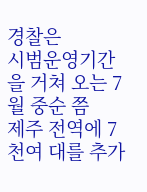경찰은
시범운영기간을 거쳐 오는 7월 중순 쯤
제주 전역에 7천여 대를 추가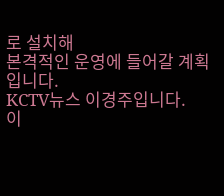로 설치해
본격적인 운영에 들어갈 계획입니다.
KCTV뉴스 이경주입니다.
이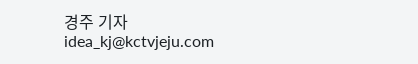경주 기자
idea_kj@kctvjeju.com